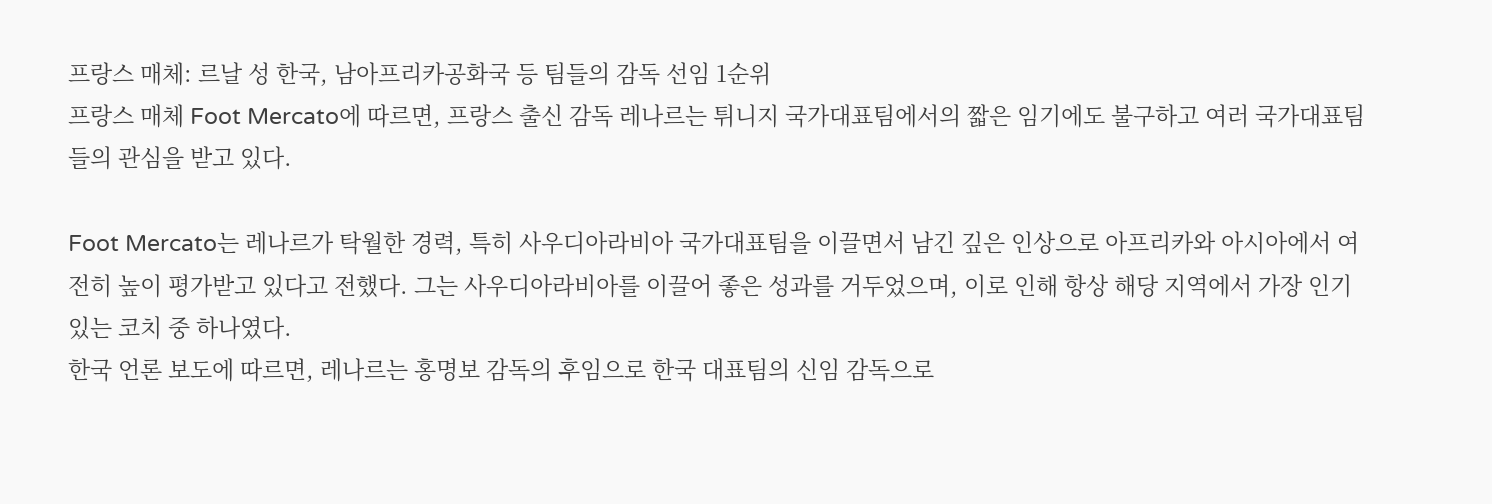프랑스 매체: 르날 성 한국, 남아프리카공화국 등 팀들의 감독 선임 1순위
프랑스 매체 Foot Mercato에 따르면, 프랑스 출신 감독 레나르는 튀니지 국가대표팀에서의 짧은 임기에도 불구하고 여러 국가대표팀들의 관심을 받고 있다.

Foot Mercato는 레나르가 탁월한 경력, 특히 사우디아라비아 국가대표팀을 이끌면서 남긴 깊은 인상으로 아프리카와 아시아에서 여전히 높이 평가받고 있다고 전했다. 그는 사우디아라비아를 이끌어 좋은 성과를 거두었으며, 이로 인해 항상 해당 지역에서 가장 인기 있는 코치 중 하나였다.
한국 언론 보도에 따르면, 레나르는 홍명보 감독의 후임으로 한국 대표팀의 신임 감독으로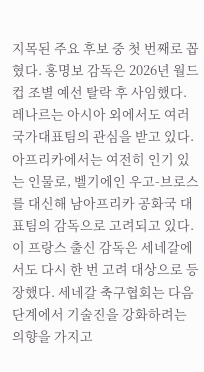지목된 주요 후보 중 첫 번째로 꼽혔다. 홍명보 감독은 2026년 월드컵 조별 예선 탈락 후 사임했다.
레나르는 아시아 외에서도 여러 국가대표팀의 관심을 받고 있다. 아프리카에서는 여전히 인기 있는 인물로, 벨기에인 우고-브로스를 대신해 남아프리카 공화국 대표팀의 감독으로 고려되고 있다.
이 프랑스 출신 감독은 세네갈에서도 다시 한 번 고려 대상으로 등장했다. 세네갈 축구협회는 다음 단계에서 기술진을 강화하려는 의향을 가지고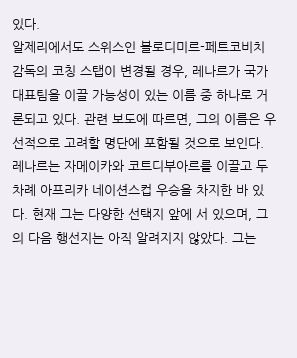있다.
알제리에서도 스위스인 볼로디미르-페트코비치 감독의 코칭 스탭이 변경될 경우, 레나르가 국가대표팀을 이끌 가능성이 있는 이름 중 하나로 거론되고 있다. 관련 보도에 따르면, 그의 이름은 우선적으로 고려할 명단에 포함될 것으로 보인다.
레나르는 자메이카와 코트디부아르를 이끌고 두 차례 아프리카 네이션스컵 우승을 차지한 바 있다. 현재 그는 다양한 선택지 앞에 서 있으며, 그의 다음 행선지는 아직 알려지지 않았다. 그는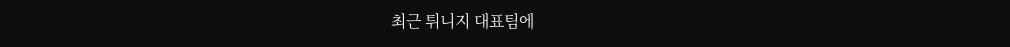최근 튀니지 대표팀에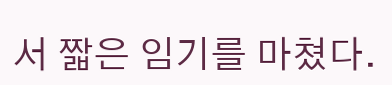서 짧은 임기를 마쳤다.